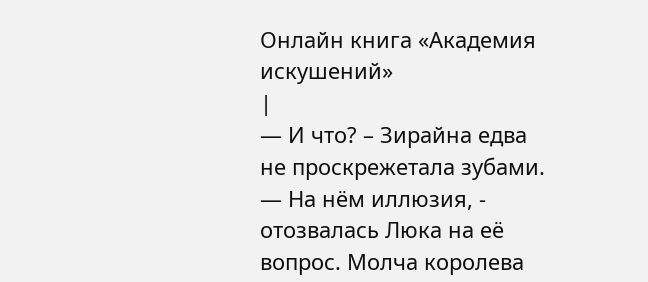Онлайн книга «Академия искушений»
|
— И что? – Зирайна едва не проскрежетала зубами. — На нём иллюзия, - отозвалась Люка на её вопрос. Молча королева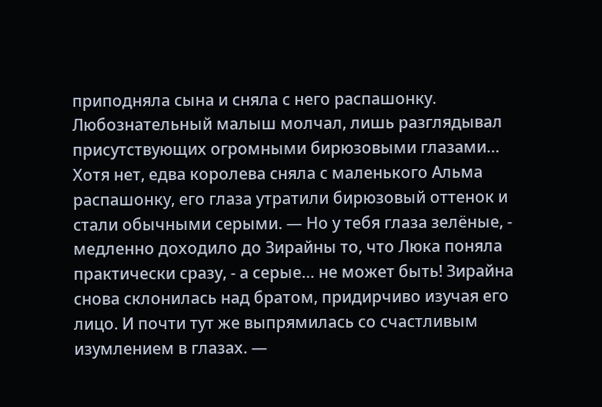приподняла сына и сняла с него распашонку. Любознательный малыш молчал, лишь разглядывал присутствующих огромными бирюзовыми глазами… Хотя нет, едва королева сняла с маленького Альма распашонку, его глаза утратили бирюзовый оттенок и стали обычными серыми. — Но у тебя глаза зелёные, - медленно доходило до Зирайны то, что Люка поняла практически сразу, - а серые… не может быть! Зирайна снова склонилась над братом, придирчиво изучая его лицо. И почти тут же выпрямилась со счастливым изумлением в глазах. —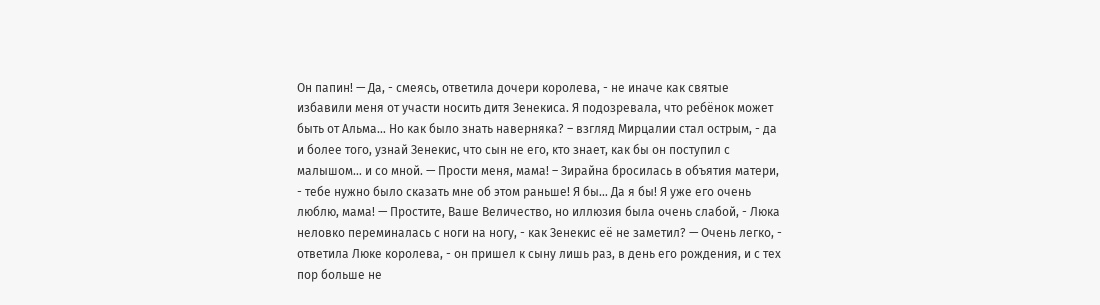Он папин! — Да, - смеясь, ответила дочери королева, - не иначе как святые избавили меня от участи носить дитя Зенекиса. Я подозревала, что ребёнок может быть от Альма… Но как было знать наверняка? – взгляд Мирцалии стал острым, - да и более того, узнай Зенекис, что сын не его, кто знает, как бы он поступил с малышом… и со мной. — Прости меня, мама! – Зирайна бросилась в объятия матери, - тебе нужно было сказать мне об этом раньше! Я бы… Да я бы! Я уже его очень люблю, мама! — Простите, Ваше Величество, но иллюзия была очень слабой, - Люка неловко переминалась с ноги на ногу, - как Зенекис её не заметил? — Очень легко, - ответила Люке королева, - он пришел к сыну лишь раз, в день его рождения, и с тех пор больше не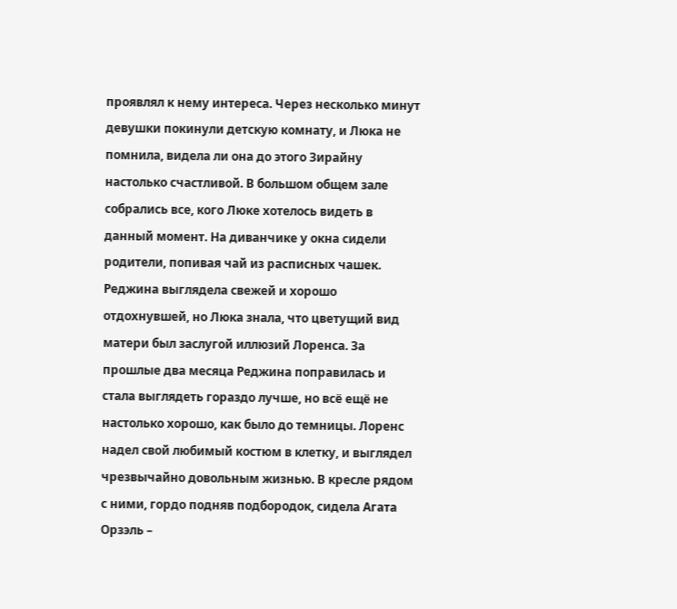проявлял к нему интереса. Через несколько минут девушки покинули детскую комнату, и Люка не помнила, видела ли она до этого Зирайну настолько счастливой. В большом общем зале собрались все, кого Люке хотелось видеть в данный момент. На диванчике у окна сидели родители, попивая чай из расписных чашек. Реджина выглядела свежей и хорошо отдохнувшей, но Люка знала, что цветущий вид матери был заслугой иллюзий Лоренса. За прошлые два месяца Реджина поправилась и стала выглядеть гораздо лучше, но всё ещё не настолько хорошо, как было до темницы. Лоренс надел свой любимый костюм в клетку, и выглядел чрезвычайно довольным жизнью. В кресле рядом с ними, гордо подняв подбородок, сидела Агата Орзэль –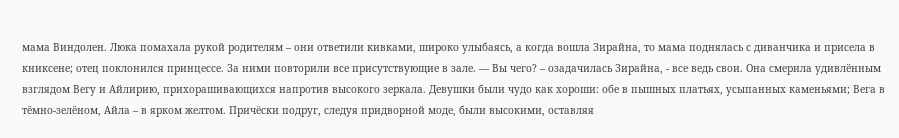мама Виндолен. Люка помахала рукой родителям – они ответили кивками, широко улыбаясь, а когда вошла Зирайна, то мама поднялась с диванчика и присела в книксене; отец поклонился принцессе. За ними повторили все присутствующие в зале. — Вы чего? – озадачилась Зирайна, - все ведь свои. Она смерила удивлённым взглядом Вегу и Айлирию, прихорашивающихся напротив высокого зеркала. Девушки были чудо как хороши: обе в пышных платьях, усыпанных каменьями; Вега в тёмно-зелёном, Айла – в ярком желтом. Причёски подруг, следуя придворной моде, были высокими, оставляя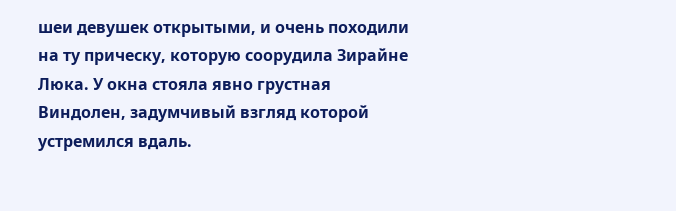шеи девушек открытыми, и очень походили на ту прическу, которую соорудила Зирайне Люка. У окна стояла явно грустная Виндолен, задумчивый взгляд которой устремился вдаль.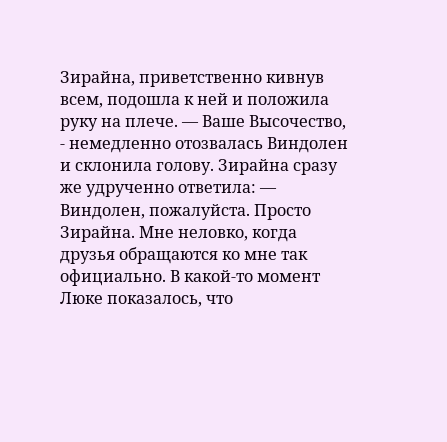Зирайна, приветственно кивнув всем, подошла к ней и положила руку на плече. — Ваше Высочество, - немедленно отозвалась Виндолен и склонила голову. Зирайна сразу же удрученно ответила: — Виндолен, пожалуйста. Просто Зирайна. Мне неловко, когда друзья обращаются ко мне так официально. В какой-то момент Люке показалось, что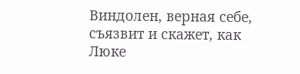Виндолен, верная себе, съязвит и скажет, как Люке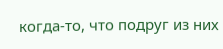когда-то, что подруг из них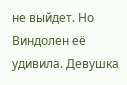не выйдет. Но Виндолен её удивила. Девушка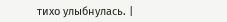тихо улыбнулась. |